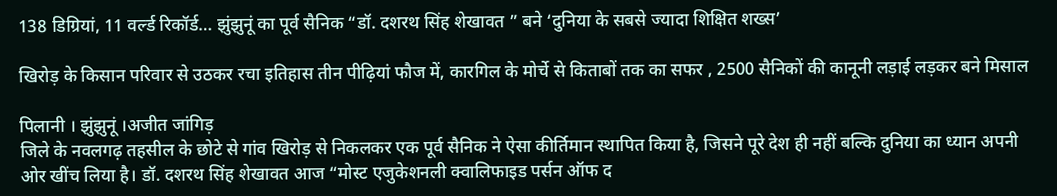138 डिग्रियां, 11 वर्ल्ड रिकॉर्ड… झुंझुनूं का पूर्व सैनिक “डॉ. दशरथ सिंह शेखावत ” बने ‘दुनिया के सबसे ज्यादा शिक्षित शख्स’

खिरोड़ के किसान परिवार से उठकर रचा इतिहास तीन पीढ़ियां फौज में, कारगिल के मोर्चे से किताबों तक का सफर , 2500 सैनिकों की कानूनी लड़ाई लड़कर बने मिसाल

पिलानी । झुंझुनूं ।अजीत जांगिड़
जिले के नवलगढ़ तहसील के छोटे से गांव खिरोड़ से निकलकर एक पूर्व सैनिक ने ऐसा कीर्तिमान स्थापित किया है, जिसने पूरे देश ही नहीं बल्कि दुनिया का ध्यान अपनी ओर खींच लिया है। डॉ. दशरथ सिंह शेखावत आज “मोस्ट एजुकेशनली क्वालिफाइड पर्सन ऑफ द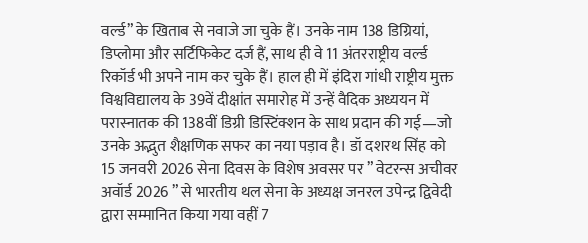वर्ल्ड” के खिताब से नवाजे जा चुके हैं। उनके नाम 138 डिग्रियां, डिप्लोमा और सर्टिफिकेट दर्ज हैं, साथ ही वे 11 अंतरराष्ट्रीय वर्ल्ड रिकॉर्ड भी अपने नाम कर चुके हैं। हाल ही में इंदिरा गांधी राष्ट्रीय मुक्त विश्वविद्यालय के 39वें दीक्षांत समारोह में उन्हें वैदिक अध्ययन में परास्नातक की 138वीं डिग्री डिस्टिंक्शन के साथ प्रदान की गई—जो उनके अद्भुत शैक्षणिक सफर का नया पड़ाव है। डॉ दशरथ सिंह को 15 जनवरी 2026 सेना दिवस के विशेष अवसर पर ” वेटरन्स अचीवर अवॉर्ड 2026 ” से भारतीय थल सेना के अध्यक्ष जनरल उपेन्द्र द्विवेदी द्वारा सम्मानित किया गया वहीं 7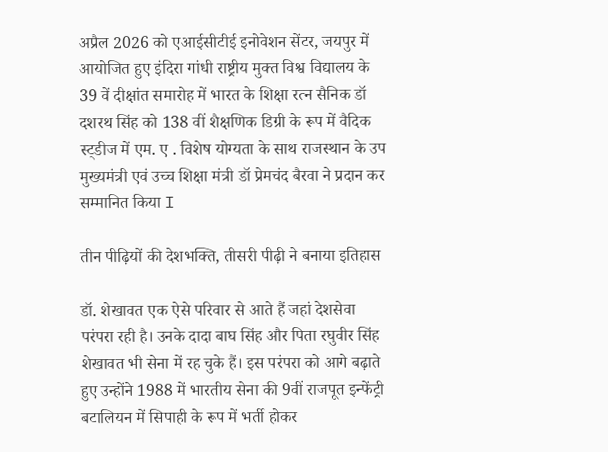अप्रैल 2026 को एआईसीटीई इनोवेशन सेंटर, जयपुर में आयोजित हुए इंदिरा गांधी राष्ट्रीय मुक्त विश्व विद्यालय के 39 वें दीक्षांत समारोह में भारत के शिक्षा रत्न सैनिक डॉ दशरथ सिंह को 138 वीं शैक्षणिक डिग्री के रूप में वैदिक स्ट्डीज में एम. ए . विशेष योग्यता के साथ राजस्थान के उप मुख्यमंत्री एवं उच्च शिक्षा मंत्री डॉ प्रेमचंद बैरवा ने प्रदान कर सम्मानित किया I

तीन पीढ़ियों की देशभक्ति, तीसरी पीढ़ी ने बनाया इतिहास

डॉ. शेखावत एक ऐसे परिवार से आते हैं जहां देशसेवा परंपरा रही है। उनके दादा बाघ सिंह और पिता रघुवीर सिंह शेखावत भी सेना में रह चुके हैं। इस परंपरा को आगे बढ़ाते हुए उन्होंने 1988 में भारतीय सेना की 9वीं राजपूत इन्फेंट्री बटालियन में सिपाही के रूप में भर्ती होकर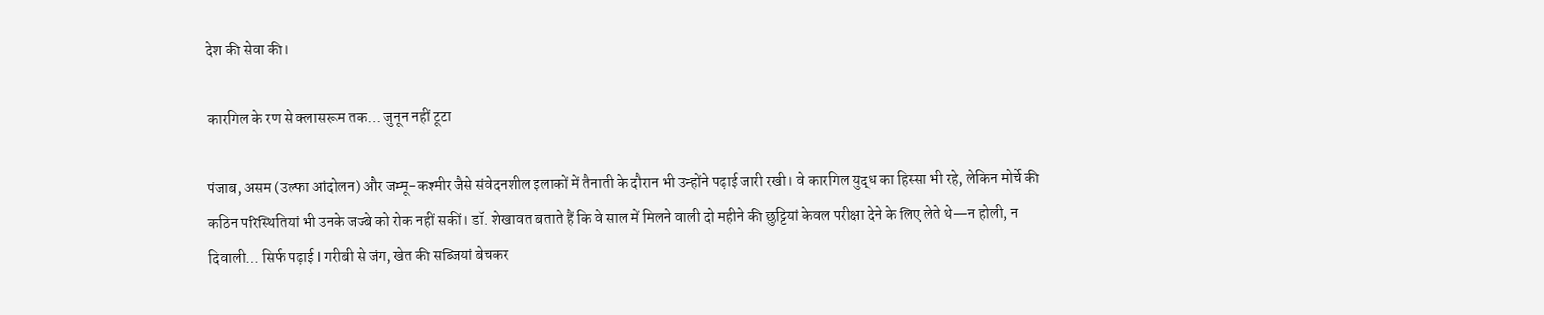देश की सेवा की।

कारगिल के रण से क्लासरूम तक… जुनून नहीं टूटा

पंजाब, असम (उल्फा आंदोलन) और जम्मू-कश्मीर जैसे संवेदनशील इलाकों में तैनाती के दौरान भी उन्होंने पढ़ाई जारी रखी। वे कारगिल युद्ध का हिस्सा भी रहे, लेकिन मोर्चे की कठिन परिस्थितियां भी उनके जज्बे को रोक नहीं सकीं। डॉ. शेखावत बताते हैं कि वे साल में मिलने वाली दो महीने की छुट्टियां केवल परीक्षा देने के लिए लेते थे—न होली, न दिवाली… सिर्फ पढ़ाई I गरीबी से जंग, खेत की सब्जियां बेचकर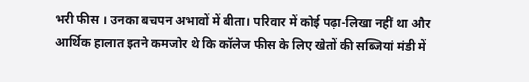भरी फीस । उनका बचपन अभावों में बीता। परिवार में कोई पढ़ा-लिखा नहीं था और आर्थिक हालात इतने कमजोर थे कि कॉलेज फीस के लिए खेतों की सब्जियां मंडी में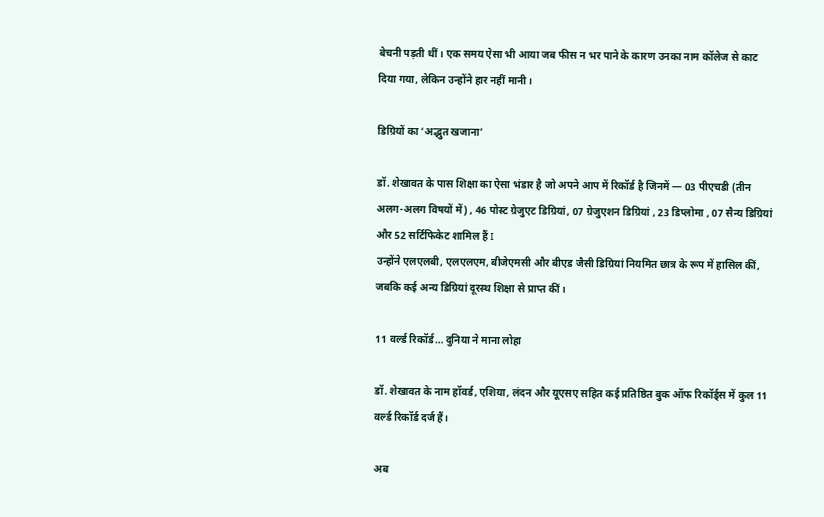बेचनी पड़ती थीं। एक समय ऐसा भी आया जब फीस न भर पाने के कारण उनका नाम कॉलेज से काट दिया गया, लेकिन उन्होंने हार नहीं मानी।

डिग्रियों का ‘अद्भुत खजाना’

डॉ. शेखावत के पास शिक्षा का ऐसा भंडार है जो अपने आप में रिकॉर्ड है जिनमें — 03 पीएचडी (तीन अलग-अलग विषयों में) , 46 पोस्ट ग्रेजुएट डिग्रियां, 07 ग्रेजुएशन डिग्रियां , 23 डिप्लोमा , 07 सैन्य डिग्रियां और 52 सर्टिफिकेट शामिल हैं I
उन्होंने एलएलबी, एलएलएम, बीजेएमसी और बीएड जैसी डिग्रियां नियमित छात्र के रूप में हासिल कीं, जबकि कई अन्य डिग्रियां दूरस्थ शिक्षा से प्राप्त कीं।

11 वर्ल्ड रिकॉर्ड… दुनिया ने माना लोहा

डॉ. शेखावत के नाम हॉवर्ड, एशिया, लंदन और यूएसए सहित कई प्रतिष्ठित बुक ऑफ रिकॉर्ड्स में कुल 11 वर्ल्ड रिकॉर्ड दर्ज हैं।

अब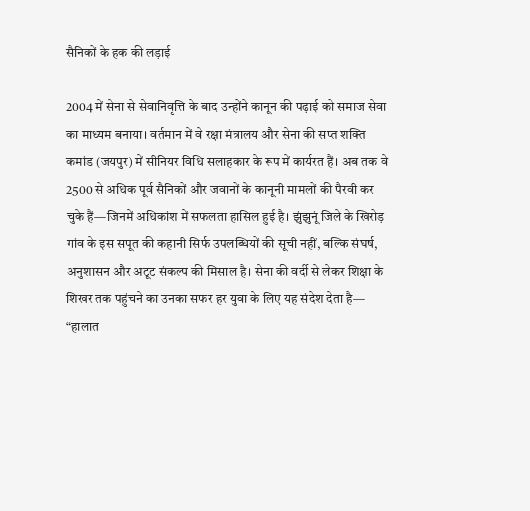सैनिकों के हक की लड़ाई

2004 में सेना से सेवानिवृत्ति के बाद उन्होंने कानून की पढ़ाई को समाज सेवा का माध्यम बनाया। वर्तमान में वे रक्षा मंत्रालय और सेना की सप्त शक्ति कमांड (जयपुर) में सीनियर विधि सलाहकार के रूप में कार्यरत हैं। अब तक वे 2500 से अधिक पूर्व सैनिकों और जवानों के कानूनी मामलों की पैरवी कर चुके हैं—जिनमें अधिकांश में सफलता हासिल हुई है। झुंझुनूं जिले के खिरोड़ गांव के इस सपूत की कहानी सिर्फ उपलब्धियों की सूची नहीं, बल्कि संघर्ष, अनुशासन और अटूट संकल्प की मिसाल है। सेना की वर्दी से लेकर शिक्षा के शिखर तक पहुंचने का उनका सफर हर युवा के लिए यह संदेश देता है— “हालात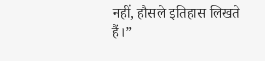नहीं, हौसले इतिहास लिखते हैं।”